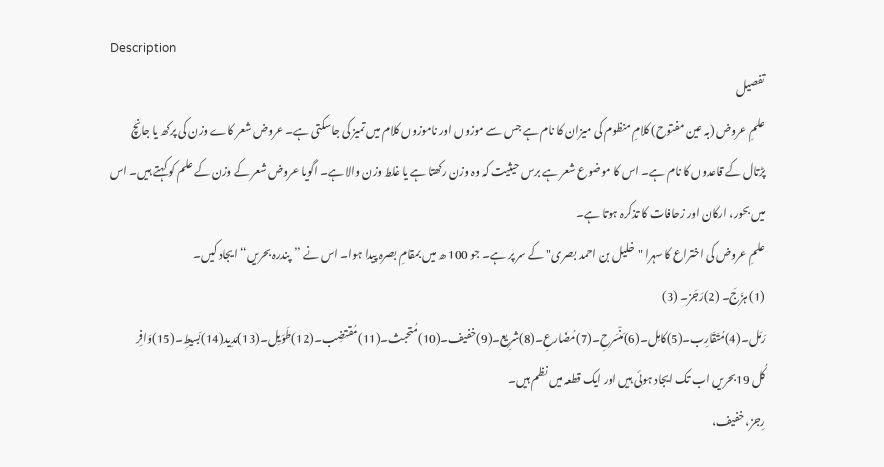Description
تفصیل
علمِ عروض (بہ عین مفتوح) کلامِ منظوم کی میزان کا نام ہے جس سے موزوں اور ناموزوں کلام میں تمیز کی جاسکتی ہے۔ عروض شعر کاے وزن کی پرکھ یا جانچ پڑتال کے قاعدوں کا نام ہے۔ اس کا موضوع شعر ہے برس حیثیت کہ وہ وزن رکھتا ہے یا غلط وزن والا ہے۔ اگویا عروض شعر کے وزن کے علم کو کہتے ہیں۔ اس میں بحور، ارکان اور زحافات کا تذکرہ ہوتا ہے۔
علمِ عروض کی اختراع کا سہرا "خلیل بن احمد بصری" کے سر پر ہے۔ جو 100 ھ میں بمقامِ بصرہ پیدا ہوا۔ اس نے ’’پندرہ بحریں‘‘ ایجاد کیں۔
(1) ہزَجَ۔ (2)رَجَز۔ (3) رَمَل۔(4)مُتَقَارِب۔(5)کامِل۔(6)مَنْسَرحِ۔(7)مُضَارعِ۔(8)شرِیع۔(9)خفیف۔(10)مُتحبث۔(11)مُقتضِب۔(12)طَوَیِل۔(13)مَدِید(14)بَسیطِ۔(15)وَافِر
کُل 19بحریں اب تک ایجاد ہوئی ہیں اور ایک قطعہ میں نظم ہیں۔
رِجز، خفیف،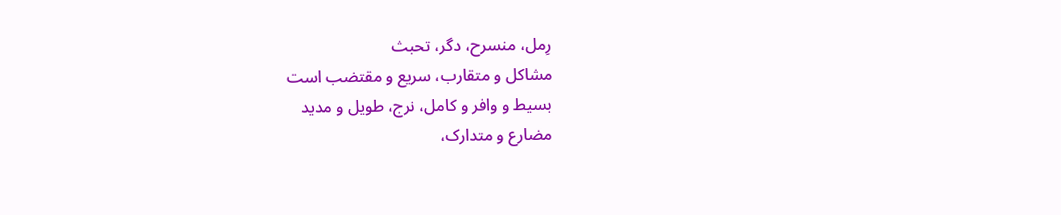رِمل، منسرح، دگر، تحبث
مشاکل و متقارب، سریع و مقتضب است
بسیط و وافر و کامل، نرج، طویل و مدید
مضارع و متدارک،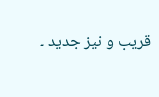قریب و نیز جدید ۔